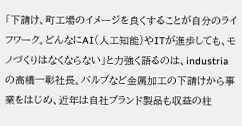「下請け、町工場のイメージを良くすることが自分のライフワーク。どんなにAI(人工知能)やITが進歩しても、モノづくりはなくならない」と力強く語るのは、industriaの高橋一彰社長。バルブなど金属加工の下請けから事業をはじめ、近年は自社ブランド製品も収益の柱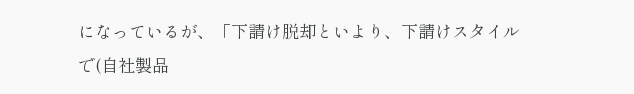になっているが、「下請け脱却といより、下請けスタイルで(自社製品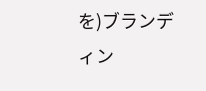を)ブランディン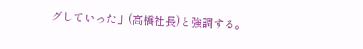グしていった」(高橋社長)と強調する。